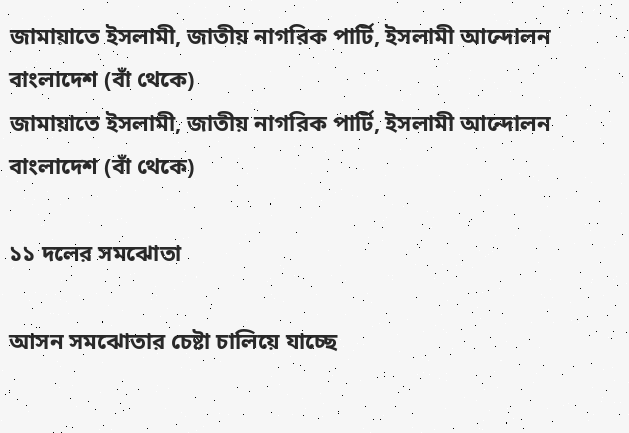জামায়াতে ইসলামী, জাতীয় নাগরিক পার্টি, ইসলামী আন্দোলন বাংলাদেশ (বাঁ থেকে)
জামায়াতে ইসলামী, জাতীয় নাগরিক পার্টি, ইসলামী আন্দোলন বাংলাদেশ (বাঁ থেকে)

১১ দলের সমঝোতা

আসন সমঝোতার চেষ্টা চালিয়ে যাচ্ছে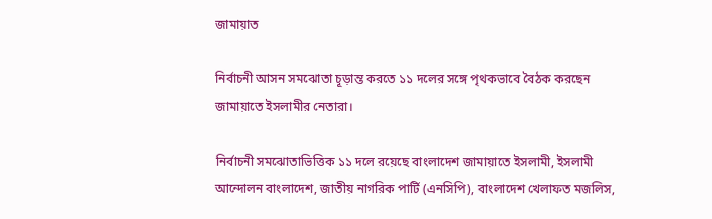জামায়াত

নির্বাচনী আসন সমঝোতা চূড়ান্ত করতে ১১ দলের সঙ্গে পৃথকভাবে বৈঠক করছেন জামায়াতে ইসলামীর নেতারা।

নির্বাচনী সমঝোতাভিত্তিক ১১ দলে রয়েছে বাংলাদেশ জামায়াতে ইসলামী, ইসলামী আন্দোলন বাংলাদেশ, জাতীয় নাগরিক পার্টি (এনসিপি), বাংলাদেশ খেলাফত মজলিস,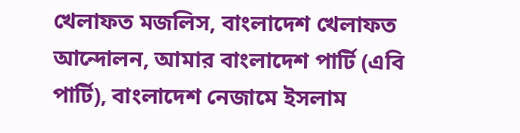খেলাফত মজলিস, বাংলাদেশ খেলাফত আন্দোলন, আমার বাংলাদেশ পার্টি (এবি পার্টি), বাংলাদেশ নেজামে ইসলাম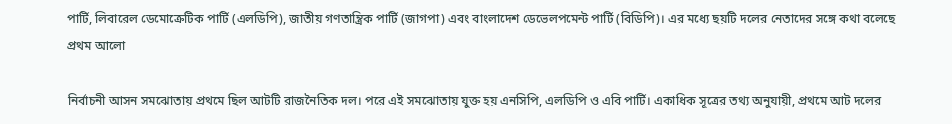পার্টি, লিবারেল ডেমোক্রেটিক পার্টি (এলডিপি), জাতীয় গণতান্ত্রিক পার্টি (জাগপা) এবং বাংলাদেশ ডেভেলপমেন্ট পার্টি (বিডিপি)। এর মধ্যে ছয়টি দলের নেতাদের সঙ্গে কথা বলেছে প্রথম আলো

নির্বাচনী আসন সমঝোতায় প্রথমে ছিল আটটি রাজনৈতিক দল। পরে এই সমঝোতায় যুক্ত হয় এনসিপি, এলডিপি ও এবি পার্টি। একাধিক সূত্রের তথ্য অনুযায়ী, প্রথমে আট দলের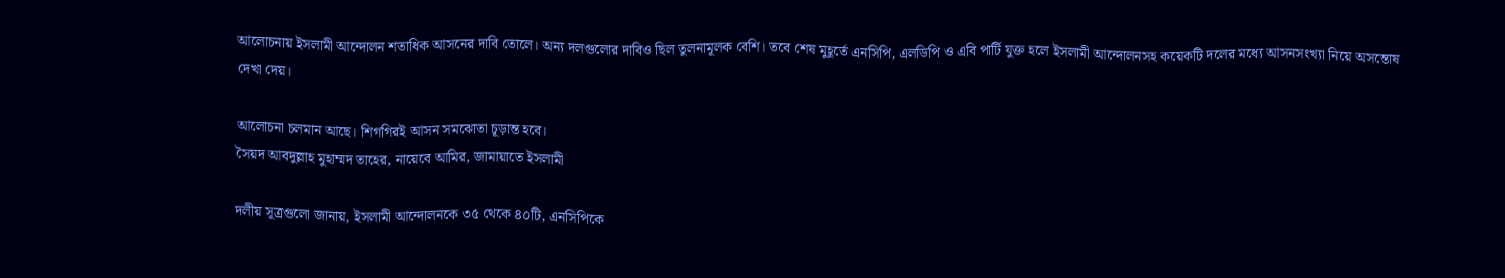আলোচনায় ইসলামী আন্দোলন শতাধিক আসনের দাবি তোলে। অন্য দলগুলোর দাবিও ছিল তুলনামূলক বেশি। তবে শেষ মুহূর্তে এনসিপি, এলডিপি ও এবি পার্টি যুক্ত হলে ইসলামী আন্দোলনসহ কয়েকটি দলের মধ্যে আসনসংখ্যা নিয়ে অসন্তোষ দেখা দেয়।

আলোচনা চলমান আছে। শিগগিরই আসন সমঝোতা চূড়ান্ত হবে।
সৈয়দ আবদুল্লাহ মুহাম্মদ তাহের, নায়েবে আমির, জামায়াতে ইসলামী

দলীয় সূত্রগুলো জানায়, ইসলামী আন্দোলনকে ৩৫ থেকে ৪০টি, এনসিপিকে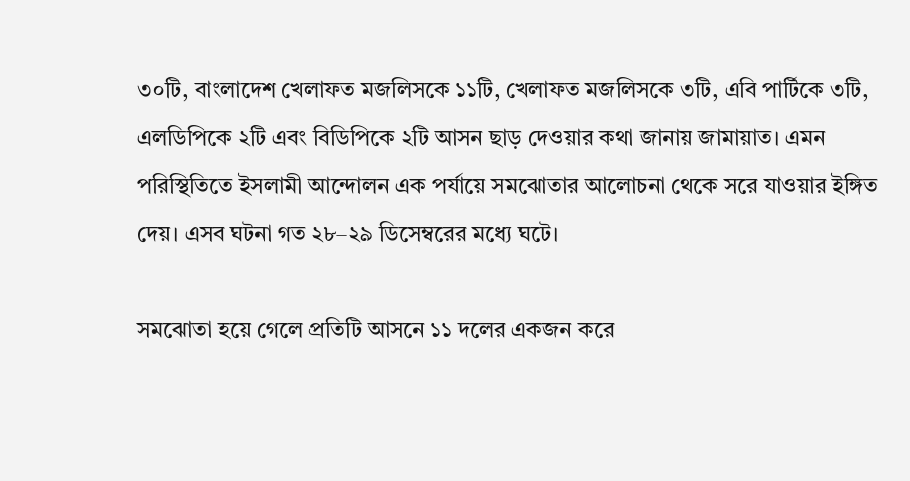৩০টি, বাংলাদেশ খেলাফত মজলিসকে ১১টি, খেলাফত মজলিসকে ৩টি, এবি পার্টিকে ৩টি, এলডিপিকে ২টি এবং বিডিপিকে ২টি আসন ছাড় দেওয়ার কথা জানায় জামায়াত। এমন পরিস্থিতিতে ইসলামী আন্দোলন এক পর্যায়ে সমঝোতার আলোচনা থেকে সরে যাওয়ার ইঙ্গিত দেয়। এসব ঘটনা গত ২৮–২৯ ডিসেম্বরের মধ্যে ঘটে।

সমঝোতা হয়ে গেলে প্রতিটি আসনে ১১ দলের একজন করে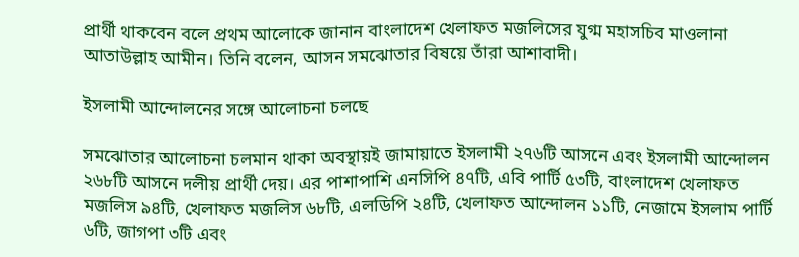প্রার্থী থাকবেন বলে প্রথম আলোকে জানান বাংলাদেশ খেলাফত মজলিসের যুগ্ম মহাসচিব মাওলানা আতাউল্লাহ আমীন। তিনি বলেন, আসন সমঝোতার বিষয়ে তাঁরা আশাবাদী।

ইসলামী আন্দোলনের সঙ্গে আলোচনা চলছে

সমঝোতার আলোচনা চলমান থাকা অবস্থায়ই জামায়াতে ইসলামী ২৭৬টি আসনে এবং ইসলামী আন্দোলন ২৬৮টি আসনে দলীয় প্রার্থী দেয়। এর পাশাপাশি এনসিপি ৪৭টি, এবি পার্টি ৫৩টি, বাংলাদেশ খেলাফত মজলিস ৯৪টি, খেলাফত মজলিস ৬৮টি, এলডিপি ২৪টি, খেলাফত আন্দোলন ১১টি, নেজামে ইসলাম পার্টি ৬টি, জাগপা ৩টি এবং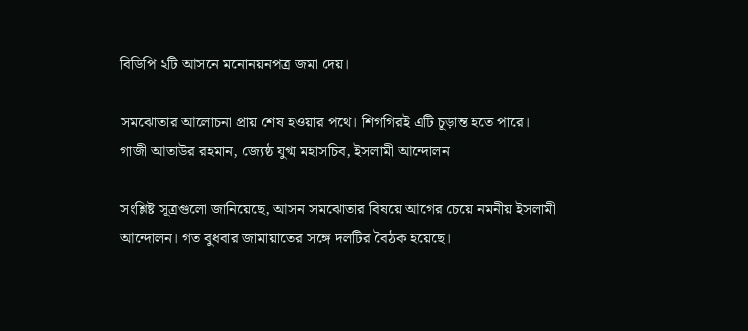বিডিপি ২টি আসনে মনোনয়নপত্র জমা দেয়।

সমঝোতার আলোচনা প্রায় শেষ হওয়ার পথে। শিগগিরই এটি চূড়ান্ত হতে পারে।
গাজী আতাউর রহমান, জ্যেষ্ঠ যুগ্ম মহাসচিব, ইসলামী আন্দোলন

সংশ্লিষ্ট সূত্রগুলো জানিয়েছে, আসন সমঝোতার বিষয়ে আগের চেয়ে নমনীয় ইসলামী আন্দোলন। গত বুধবার জামায়াতের সঙ্গে দলটির বৈঠক হয়েছে।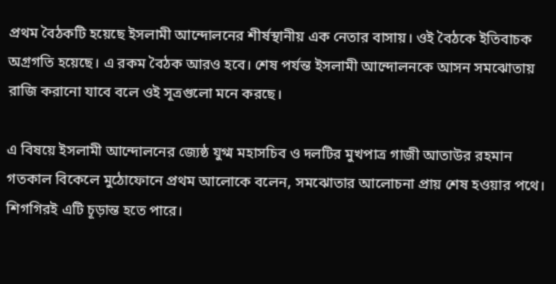প্রথম বৈঠকটি হয়েছে ইসলামী আন্দোলনের শীর্ষস্থানীয় এক নেতার বাসায়। ওই বৈঠকে ইতিবাচক অগ্রগতি হয়েছে। এ রকম বৈঠক আরও হবে। শেষ পর্যন্ত ইসলামী আন্দোলনকে আসন সমঝোতায় রাজি করানো যাবে বলে ওই সূত্রগুলো মনে করছে।

এ বিষয়ে ইসলামী আন্দোলনের জ্যেষ্ঠ যুগ্ম মহাসচিব ও দলটির মুখপাত্র গাজী আতাউর রহমান গতকাল বিকেলে মুঠোফোনে প্রথম আলোকে বলেন, সমঝোতার আলোচনা প্রায় শেষ হওয়ার পথে। শিগগিরই এটি চূড়ান্ত হতে পারে।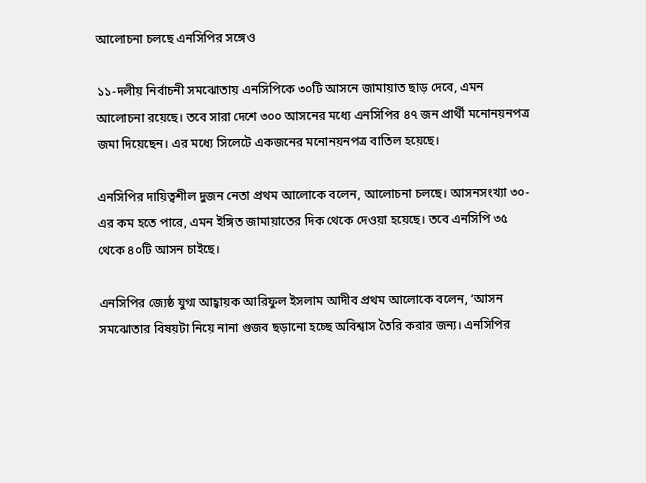আলোচনা চলছে এনসিপির সঙ্গেও

১১-দলীয় নির্বাচনী সমঝোতায় এনসিপিকে ৩০টি আসনে জামায়াত ছাড় দেবে, এমন আলোচনা রয়েছে। তবে সারা দেশে ৩০০ আসনের মধ্যে এনসিপির ৪৭ জন প্রার্থী মনোনয়নপত্র জমা দিয়েছেন। এর মধ্যে সিলেটে একজনের মনোনয়নপত্র বাতিল হয়েছে।

এনসিপির দায়িত্বশীল দুজন নেতা প্রথম আলোকে বলেন, আলোচনা চলছে। আসনসংখ্যা ৩০-এর কম হতে পারে, এমন ইঙ্গিত জামায়াতের দিক থেকে দেওয়া হয়েছে। তবে এনসিপি ৩৫ থেকে ৪০টি আসন চাইছে।

এনসিপির জ্যেষ্ঠ যুগ্ম আহ্বায়ক আরিফুল ইসলাম আদীব প্রথম আলোকে বলেন, ‘আসন সমঝোতার বিষয়টা নিয়ে নানা গুজব ছড়ানো হচ্ছে অবিশ্বাস তৈরি করার জন্য। এনসিপির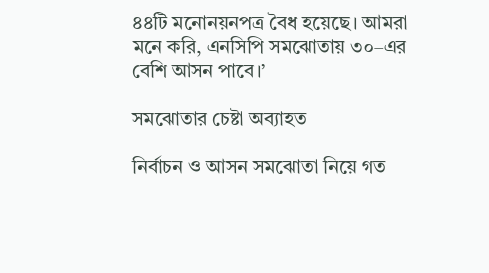৪৪টি মনোনয়নপত্র বৈধ হয়েছে। আমরা মনে করি, এনসিপি সমঝোতায় ৩০–এর বেশি আসন পাবে।’

সমঝোতার চেষ্টা অব্যাহত

নির্বাচন ও আসন সমঝোতা নিয়ে গত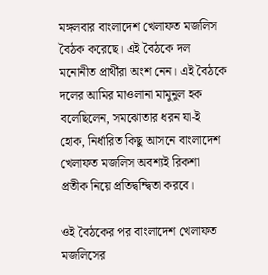মঙ্গলবার বাংলাদেশ খেলাফত মজলিস বৈঠক করেছে। এই বৈঠকে দল মনোনীত প্রার্থীরা অংশ নেন। এই বৈঠকে দলের আমির মাওলানা মামুনুল হক বলেছিলেন, সমঝোতার ধরন যা-ই হোক, নির্ধারিত কিছু আসনে বাংলাদেশ খেলাফত মজলিস অবশ্যই রিকশা প্রতীক নিয়ে প্রতিদ্বন্দ্বিতা করবে।

ওই বৈঠকের পর বাংলাদেশ খেলাফত মজলিসের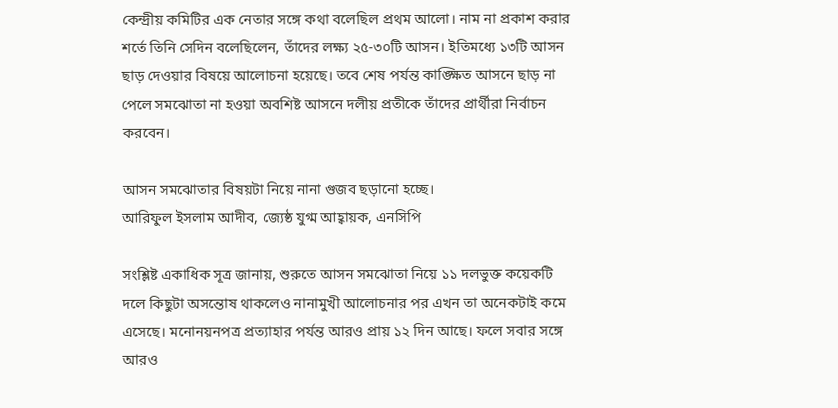কেন্দ্রীয় কমিটির এক নেতার সঙ্গে কথা বলেছিল প্রথম আলো। নাম না প্রকাশ করার শর্তে তিনি সেদিন বলেছিলেন, তাঁদের লক্ষ্য ২৫-৩০টি আসন। ইতিমধ্যে ১৩টি আসন ছাড় দেওয়ার বিষয়ে আলোচনা হয়েছে। তবে শেষ পর্যন্ত কাঙ্ক্ষিত আসনে ছাড় না পেলে সমঝোতা না হওয়া অবশিষ্ট আসনে দলীয় প্রতীকে তাঁদের প্রার্থীরা নির্বাচন করবেন।

আসন সমঝোতার বিষয়টা নিয়ে নানা গুজব ছড়ানো হচ্ছে।
আরিফুল ইসলাম আদীব, জ্যেষ্ঠ যুগ্ম আহ্বায়ক, এনসিপি

সংশ্লিষ্ট একাধিক সূত্র জানায়, শুরুতে আসন সমঝোতা নিয়ে ১১ দলভুক্ত কয়েকটি দলে কিছুটা অসন্তোষ থাকলেও নানামুখী আলোচনার পর এখন তা অনেকটাই কমে এসেছে। মনোনয়নপত্র প্রত্যাহার পর্যন্ত আরও প্রায় ১২ দিন আছে। ফলে সবার সঙ্গে আরও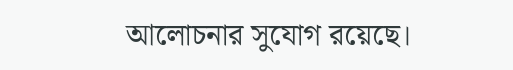আলোচনার সুযোগ রয়েছে।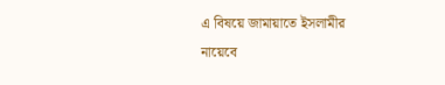এ বিষয়ে জামায়াতে ইসলামীর নায়েবে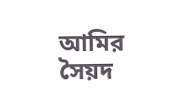আমির সৈয়দ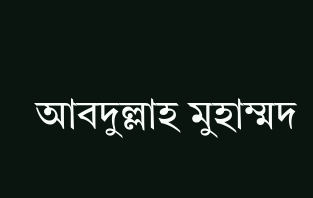আবদুল্লাহ মুহাম্মদ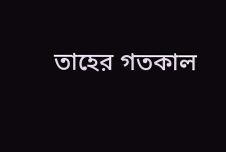তাহের গতকাল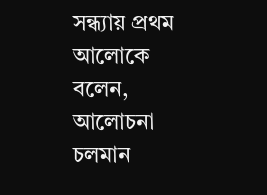সন্ধ্যায় প্রথম আলোকে বলেন, আলোচনা চলমান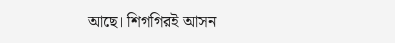আছে। শিগগিরই আসন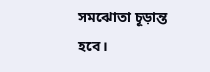সমঝোতা চূড়ান্ত হবে।